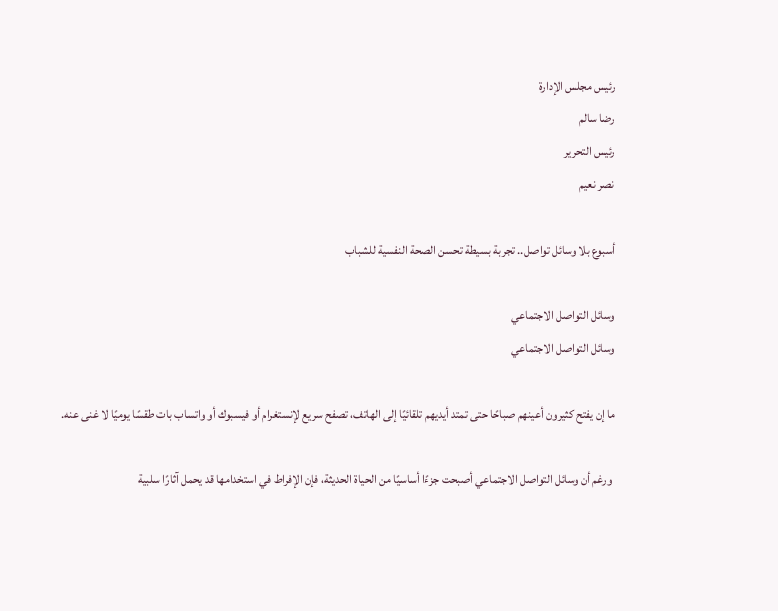رئيس مجلس الإدارة
رضا سالم
رئيس التحرير
نصر نعيم

أسبوع بلا وسائل تواصل.. تجربة بسيطة تحسن الصحة النفسية للشباب

وسائل التواصل الاجتماعي
وسائل التواصل الاجتماعي

ما إن يفتح كثيرون أعينهم صباحًا حتى تمتد أيديهم تلقائيًا إلى الهاتف، تصفح سريع لإنستغرام أو فيسبوك أو واتساب بات طقسًا يوميًا لا غنى عنه.

 ورغم أن وسائل التواصل الاجتماعي أصبحت جزءًا أساسيًا من الحياة الحديثة، فإن الإفراط في استخدامها قد يحمل آثارًا سلبية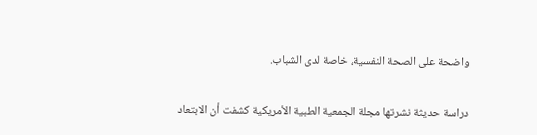واضحة على الصحة النفسية، خاصة لدى الشباب.

دراسة حديثة نشرتها مجلة الجمعية الطبية الأمريكية كشفت أن الابتعاد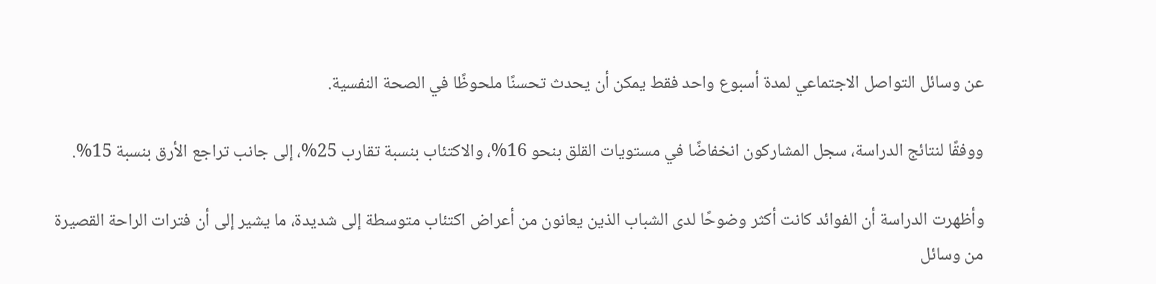عن وسائل التواصل الاجتماعي لمدة أسبوع واحد فقط يمكن أن يحدث تحسنًا ملحوظًا في الصحة النفسية.

ووفقًا لنتائج الدراسة، سجل المشاركون انخفاضًا في مستويات القلق بنحو 16%، والاكتئاب بنسبة تقارب 25%، إلى جانب تراجع الأرق بنسبة 15%.

وأظهرت الدراسة أن الفوائد كانت أكثر وضوحًا لدى الشباب الذين يعانون من أعراض اكتئاب متوسطة إلى شديدة، ما يشير إلى أن فترات الراحة القصيرة من وسائل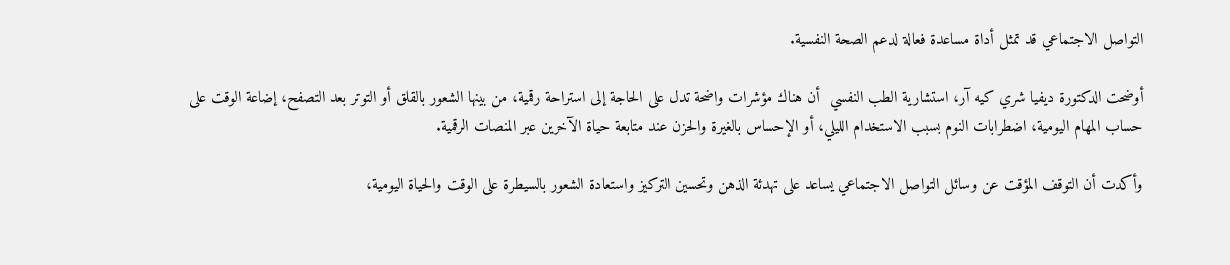التواصل الاجتماعي قد تمثل أداة مساعدة فعالة لدعم الصحة النفسية.

أوضحت الدكتورة ديفيا شري كيه آر، استشارية الطب النفسي  أن هناك مؤشرات واضحة تدل على الحاجة إلى استراحة رقمية، من بينها الشعور بالقلق أو التوتر بعد التصفح، إضاعة الوقت على حساب المهام اليومية، اضطرابات النوم بسبب الاستخدام الليلي، أو الإحساس بالغيرة والحزن عند متابعة حياة الآخرين عبر المنصات الرقمية.

وأكدت أن التوقف المؤقت عن وسائل التواصل الاجتماعي يساعد على تهدئة الذهن وتحسين التركيز واستعادة الشعور بالسيطرة على الوقت والحياة اليومية،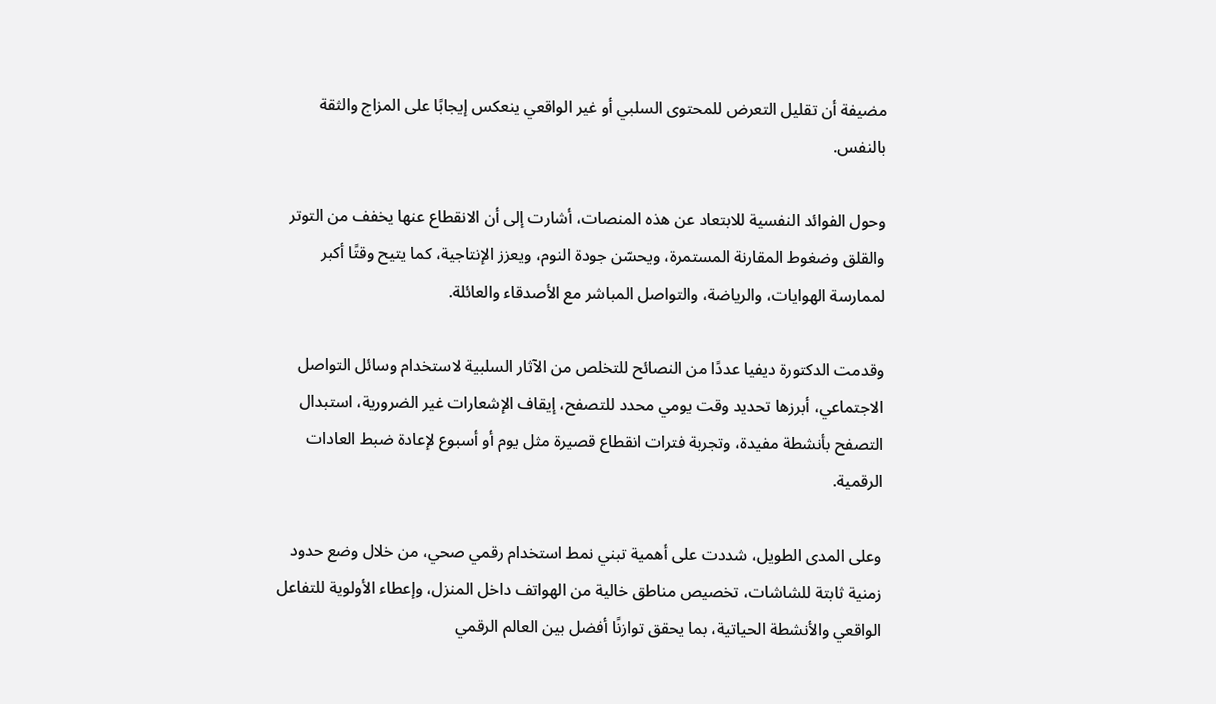مضيفة أن تقليل التعرض للمحتوى السلبي أو غير الواقعي ينعكس إيجابًا على المزاج والثقة بالنفس.

وحول الفوائد النفسية للابتعاد عن هذه المنصات، أشارت إلى أن الانقطاع عنها يخفف من التوتر والقلق وضغوط المقارنة المستمرة، ويحسّن جودة النوم، ويعزز الإنتاجية، كما يتيح وقتًا أكبر لممارسة الهوايات، والرياضة، والتواصل المباشر مع الأصدقاء والعائلة.

وقدمت الدكتورة ديفيا عددًا من النصائح للتخلص من الآثار السلبية لاستخدام وسائل التواصل الاجتماعي، أبرزها تحديد وقت يومي محدد للتصفح، إيقاف الإشعارات غير الضرورية، استبدال التصفح بأنشطة مفيدة، وتجربة فترات انقطاع قصيرة مثل يوم أو أسبوع لإعادة ضبط العادات الرقمية.

وعلى المدى الطويل، شددت على أهمية تبني نمط استخدام رقمي صحي، من خلال وضع حدود زمنية ثابتة للشاشات، تخصيص مناطق خالية من الهواتف داخل المنزل، وإعطاء الأولوية للتفاعل الواقعي والأنشطة الحياتية، بما يحقق توازنًا أفضل بين العالم الرقمي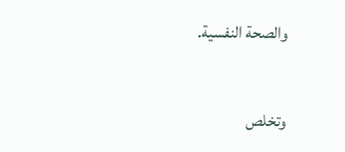والصحة النفسية.

وتخلص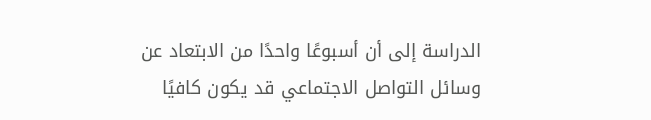الدراسة إلى أن أسبوعًا واحدًا من الابتعاد عن وسائل التواصل الاجتماعي قد يكون كافيًا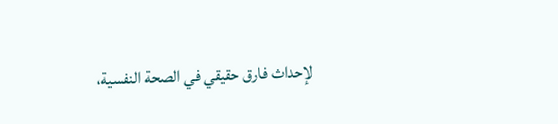لإحداث فارق حقيقي في الصحة النفسية،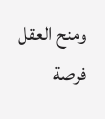ومنح العقل فرصة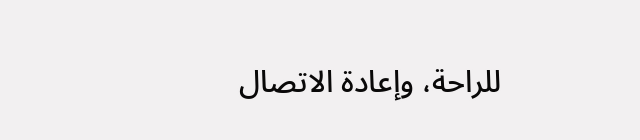للراحة، وإعادة الاتصال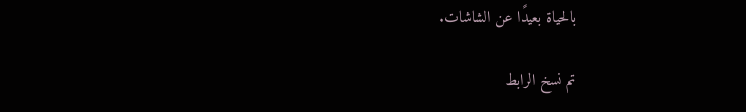بالحياة بعيدًا عن الشاشات.

تم نسخ الرابط